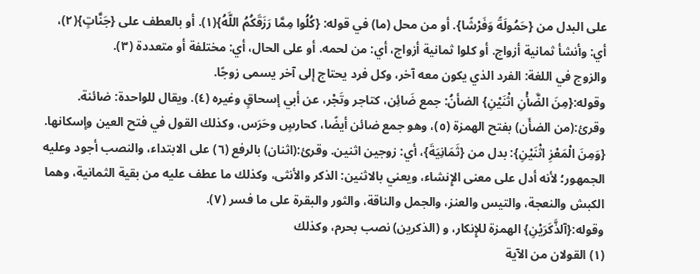على البدل من {حَمُولَةً وَفَرْشًا}. أو من محل (ما) في قوله: {كُلُوا مِمَّا رَزَقَكُمُ اللَّهُ}(١). أو بالعطف على {جَنَّاتٍ}(٢)، أي: وأنشأ ثمانية أزواج. أو كلوا ثمانية أزواج، أي: من لحمه. أو على الحال، أي: مختلفة أو متعددة (٣).
والزوج في اللغة: الفرد الذي يكون معه آخر، وكل فرد يحتاج إلى آخر يسمى زوجًا.
وقوله:{مِنَ الضَّأْنِ اثْنَيْنِ} الضأنُ: جمع ضَائِن، كتاجر وتَجْر، عن أبي إسحاقٍ وغيره (٤). ويقال للواحدة: ضائنة.
وقرئ:(من الضأَن) بفتح الهمزة (٥)، وهو جمع ضائن أيضًا، كحارسٍ وحَرَس، وكذلك القول في فتح العين وإسكانها.
{وَمِنَ الْمَعْزِ اثْنَيْنِ}: بدل من {ثَمَانِيَةَ}، أي: زوجين اثنين. وقرئ:(اثنان) بالرفع (٦) على الابتداء، والنصب أجود وعليه الجمهور؛ لأنه أدل على معنى الإِنشاء، ويعني بالاثنين: الذكر والأنثى، وكذلك ما عطف عليه من بقية الثمانية، وهما الكبش والنعجة، والتيس والعنز، والجمل والناقة، والثور والبقرة على ما فسر (٧).
وقوله:{آلذَّكَرَيْنِ} الهمزة للإِنكار، و (الذكرين) نصب بحرم، وكذلك
(١) القولان من الآية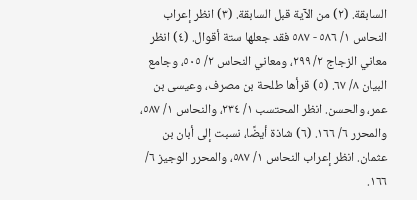السابقة. (٢) من الآية قبل السابقة. (٣) انظر إعراب النحاس ١/ ٥٨٦ - ٥٨٧ فقد جعلها ستة أقوال. (٤) انظر معاني الزجاج ٢/ ٢٩٩، ومعاني النحاس ٢/ ٥٠٥، وجامع البيان ٨/ ٦٧. (٥) قرأها طلحة بن مصرف، وعيسى بن عمر، والحسن. انظر المحتسب ١/ ٢٣٤، والنحاس ١/ ٥٨٧، والمحرر ٦/ ١٦٦. (٦) شاذة أيضًا، نسبت إلى أبان بن عثمان. انظر إعراب النحاس ١/ ٥٨٧، والمحرر الوجيز ٦/ ١٦٦.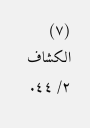(٧) الكشاف ٢/ ٤٤.